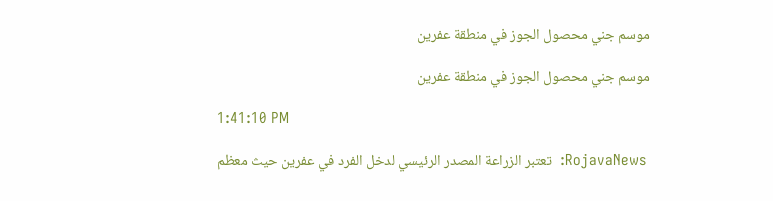موسم جني محصول الجوز في منطقة عفرين

موسم جني محصول الجوز في منطقة عفرين

1:41:10 PM

 RojavaNews:  تعتبر الزراعة المصدر الرئيسي لدخل الفرد في عفرين حيث معظم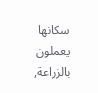سكانها يعملون بالزراعة,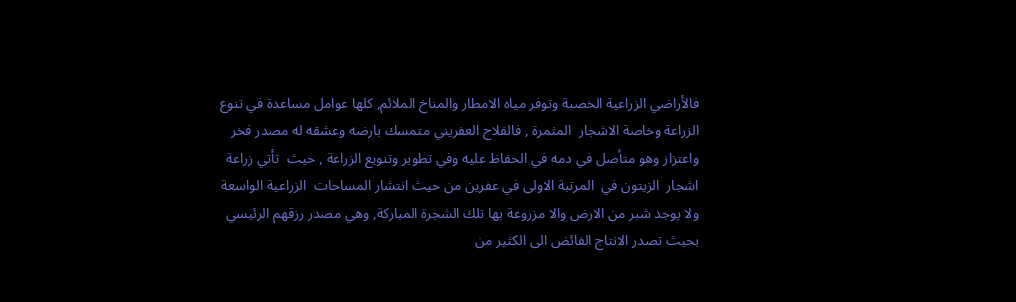فالأراضي الزراعية الخصبة وتوفر مياه الامطار والمناخ الملائم, كلها عوامل مساعدة في تنوع الزراعة وخاصة الاشجار  المثمرة , فالفلاح العفريني متمسك بارضه وعشقه له مصدر فخر واعتزاز وهو متأصل في دمه في الحفاظ عليه وفي تطوير وتنويع الزراعة , حيث  تأتي زراعة اشجار  الزيتون في  المرتبة الاولى في عفرين من حيث انتشار المساحات  الزراعية الواسعة ولا يوجد شبر من الارض والا مزروعة بها تلك الشجرة المباركة, وهي مصدر رزقهم الرئيسي بحيث تصدر الانتاج الفائض الى الكثير من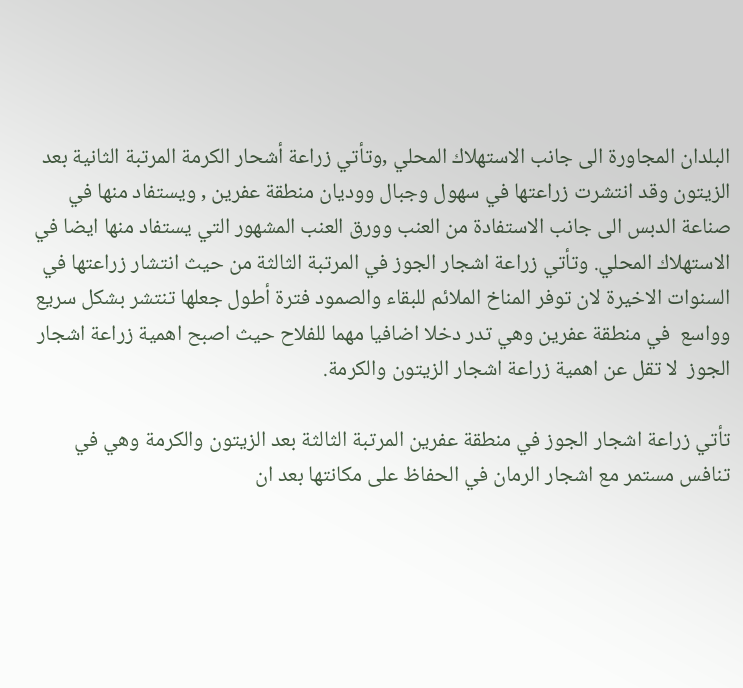البلدان المجاورة الى جانب الاستهلاك المحلي ,وتأتي زراعة أشحار الكرمة المرتبة الثانية بعد الزيتون وقد انتشرت زراعتها في سهول وجبال ووديان منطقة عفرين , ويستفاد منها في صناعة الدبس الى جانب الاستفادة من العنب وورق العنب المشهور التي يستفاد منها ايضا في الاستهلاك المحلي. وتأتي زراعة اشجار الجوز في المرتبة الثالثة من حيث انتشار زراعتها في السنوات الاخيرة لان توفر المناخ الملائم للبقاء والصمود فترة أطول جعلها تنتشر بشكل سريع وواسع  في منطقة عفرين وهي تدر دخلا اضافيا مهما للفلاح حيث اصبح اهمية زراعة اشجار الجوز  لا تقل عن اهمية زراعة اشجار الزيتون والكرمة.

تأتي زراعة اشجار الجوز في منطقة عفرين المرتبة الثالثة بعد الزيتون والكرمة وهي في تنافس مستمر مع اشجار الرمان في الحفاظ على مكانتها بعد ان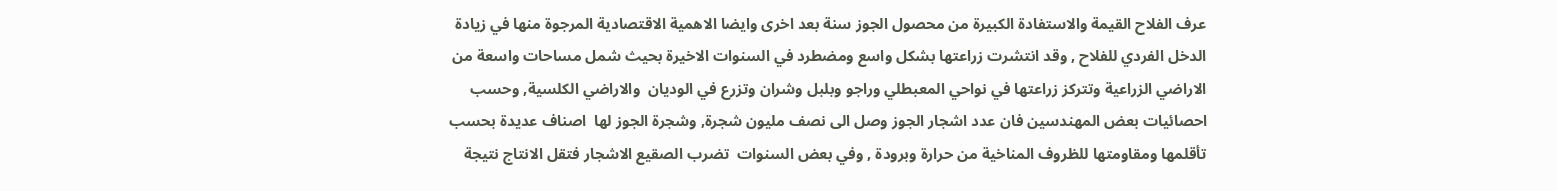عرف الفلاح القيمة والاستفادة الكبيرة من محصول الجوز سنة بعد اخرى وايضا الاهمية الاقتصادية المرجوة منها في زيادة الدخل الفردي للفلاح , وقد انتشرت زراعتها بشكل واسع ومضطرد في السنوات الاخيرة بحيث شمل مساحات واسعة من الاراضي الزراعية وتتركز زراعتها في نواحي المعبطلي وراجو وبلبل وشران وتزرع في الوديان  والاراضي الكلسية, وحسب احصائيات بعض المهندسين فان عدد اشجار الجوز وصل الى نصف مليون شجرة, وشجرة الجوز لها  اصناف عديدة بحسب تأقلمها ومقاومتها للظروف المناخية من حرارة وبرودة , وفي بعض السنوات  تضرب الصقيع الاشجار فتقل الانتاج نتيجة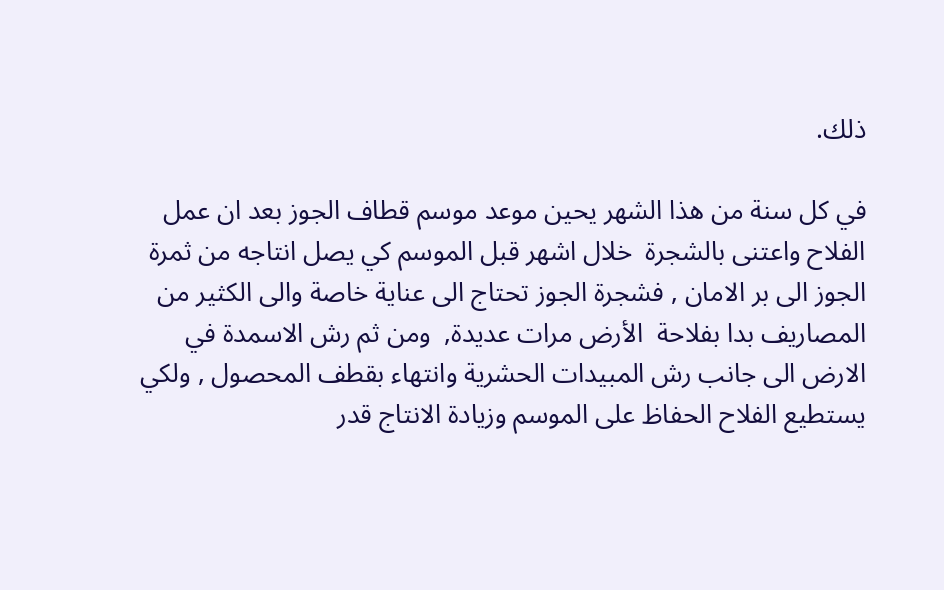ذلك.

في كل سنة من هذا الشهر يحين موعد موسم قطاف الجوز بعد ان عمل الفلاح واعتنى بالشجرة  خلال اشهر قبل الموسم كي يصل انتاجه من ثمرة الجوز الى بر الامان , فشجرة الجوز تحتاج الى عناية خاصة والى الكثير من المصاريف بدا بفلاحة  الأرض مرات عديدة,  ومن ثم رش الاسمدة في الارض الى جانب رش المبيدات الحشرية وانتهاء بقطف المحصول , ولكي يستطيع الفلاح الحفاظ على الموسم وزيادة الانتاج قدر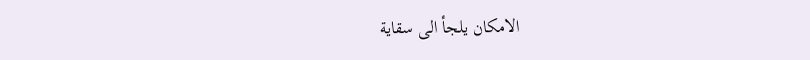الامكان يلجأ الى سقاية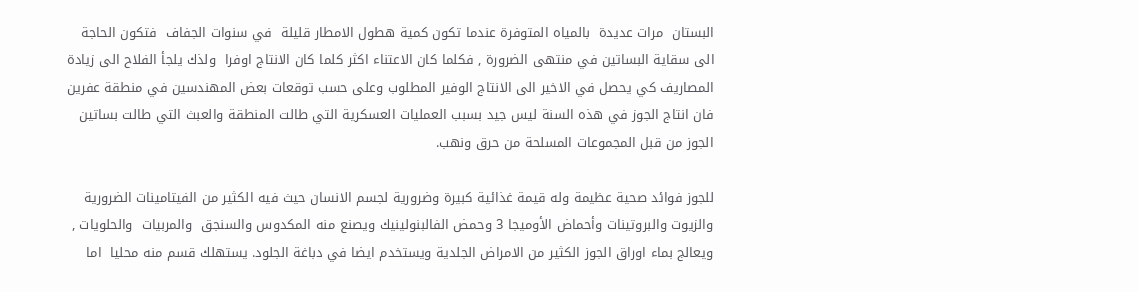البستان  مرات عديدة  بالمياه المتوفرة عندما تكون كمية هطول الامطار قليلة  في سنوات الجفاف  فتكون الحاجة الى سقاية البساتين في منتهى الضرورة , فكلما كان الاعتناء اكثر كلما كان الانتاج اوفرا  ولذك يلجأ الفلاح الى زيادة  المصاريف كي يحصل في الاخير الى الانتاج الوفير المطلوب وعلى حسب توقعات بعض المهندسين في منطقة عفرين فان انتاج الجوز في هذه السنة ليس جيد بسبب العمليات العسكرية التي طالت المنطقة والعبث التي طالت بساتين الجوز من قبل المجموعات المسلحة من حرق ونهب.

للجوز فوائد صحية عظيمة وله قيمة غذائية كبيرة وضرورية لجسم الانسان حيث فيه الكثير من الفيتامينات الضرورية   والزيوت والبروتينات وأحماض الأوميجا 3 وحمض الفالبنولينيك ويصنع منه المكدوس والسنجق  والمربيات  والحلويات , ويعالج بماء اوراق الجوز الكثير من الامراض الجلدية ويستخدم ايضا في دباغة الجلود. يستهلك قسم منه محليا  اما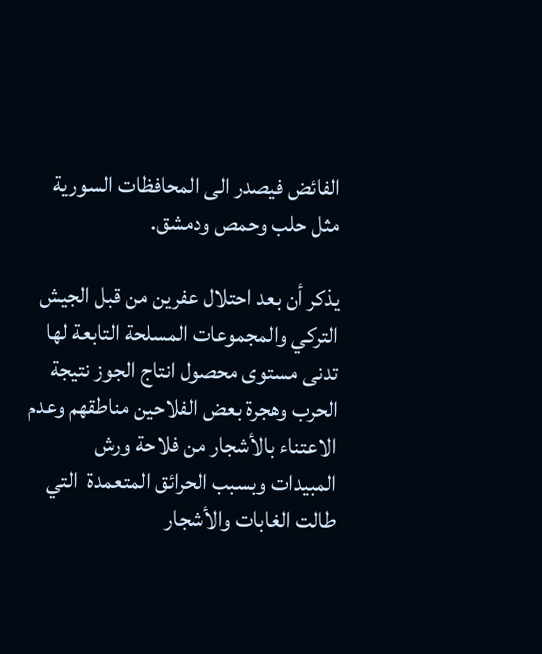الفائض فيصدر الى المحافظات السورية مثل حلب وحمص ودمشق.

يذكر أن بعد احتلال عفرين من قبل الجيش التركي والمجموعات المسلحة التابعة لها تدنى مستوى محصول انتاج الجوز نتيجة الحرب وهجرة بعض الفلاحين مناطقهم وعدم الاعتناء بالأشجار من فلاحة ورش المبيدات وبسبب الحرائق المتعمدة  التي طالت الغابات والأشجار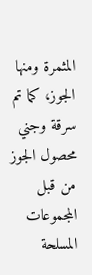المثمرة ومنها الجوز، كما تم  سرقة وجني محصول الجوز من قبل المجموعات المسلحة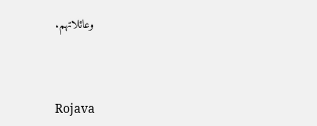وعائلاتهم.



Rojava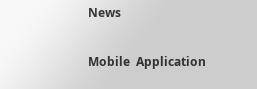News

Mobile  Application